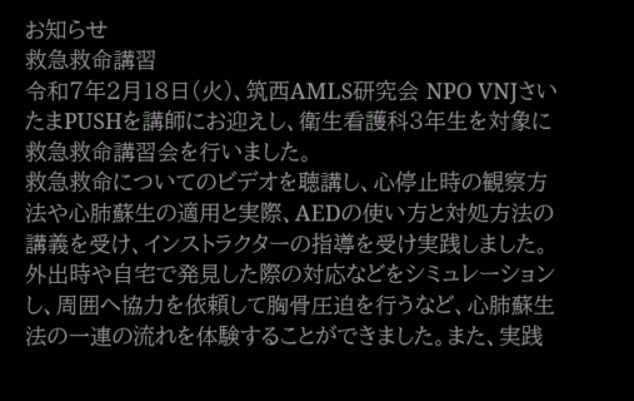お知らせ
救急救命講習
令和7年2月18日(火)、筑西AMLS研究会 NPO VNJさいたまPUSHを講師にお迎えし、衛生看護科3年生を対象に救急救命講習会を行いました。
救急救命についてのビデオを聴講し、心停止時の観察方法や心肺蘇生の適用と実際、AEDの使い方と対処方法の講義を受け、インストラクターの指導を受け実践しました。外出時や自宅で発見した際の対応などをシミュレーションし、周囲へ協力を依頼して胸骨圧迫を行うなど、心肺蘇生法の一連の流れを体験することができました。また、実践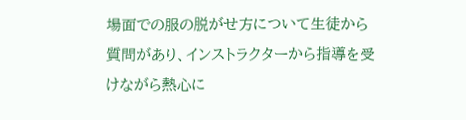場面での服の脱がせ方について生徒から質問があり、インストラクターから指導を受けながら熱心に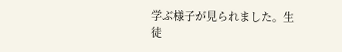学ぶ様子が見られました。生徒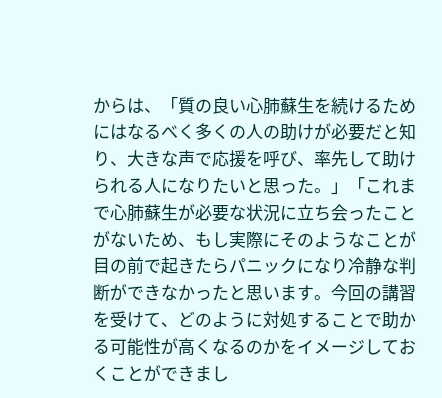からは、「質の良い心肺蘇生を続けるためにはなるべく多くの人の助けが必要だと知り、大きな声で応援を呼び、率先して助けられる人になりたいと思った。」「これまで心肺蘇生が必要な状況に立ち会ったことがないため、もし実際にそのようなことが目の前で起きたらパニックになり冷静な判断ができなかったと思います。今回の講習を受けて、どのように対処することで助かる可能性が高くなるのかをイメージしておくことができまし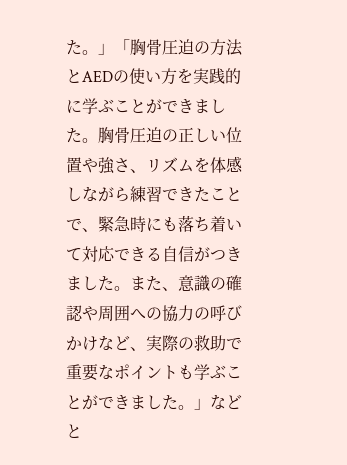た。」「胸骨圧迫の方法とAEDの使い方を実践的に学ぶことができました。胸骨圧迫の正しい位置や強さ、リズムを体感しながら練習できたことで、緊急時にも落ち着いて対応できる自信がつきました。また、意識の確認や周囲への協力の呼びかけなど、実際の救助で重要なポイントも学ぶことができました。」などと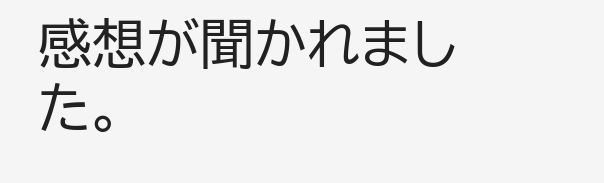感想が聞かれました。